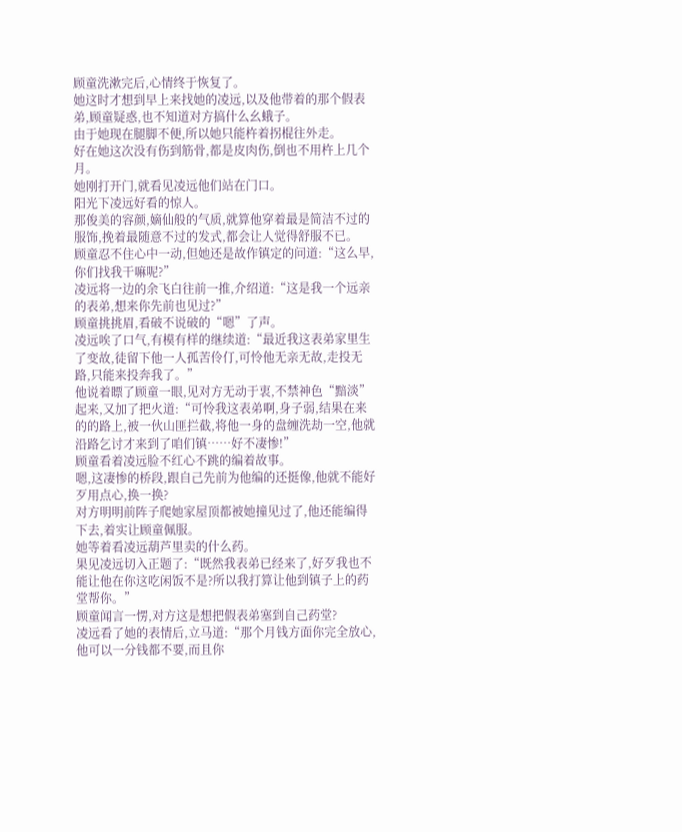顾童洗漱完后,心情终于恢复了。
她这时才想到早上来找她的凌远,以及他带着的那个假表弟,顾童疑惑,也不知道对方搞什么幺蛾子。
由于她现在腿脚不便,所以她只能杵着拐棍往外走。
好在她这次没有伤到筋骨,都是皮肉伤,倒也不用杵上几个月。
她刚打开门,就看见凌远他们站在门口。
阳光下凌远好看的惊人。
那俊美的容颜,嫡仙般的气质,就算他穿着最是简洁不过的服饰,挽着最随意不过的发式,都会让人觉得舒服不已。
顾童忍不住心中一动,但她还是故作镇定的问道:“这么早,你们找我干嘛呢?”
凌远将一边的余飞白往前一推,介绍道:“这是我一个远亲的表弟,想来你先前也见过?”
顾童挑挑眉,看破不说破的“嗯”了声。
凌远唉了口气,有模有样的继续道:“最近我这表弟家里生了变故,徒留下他一人孤苦伶仃,可怜他无亲无故,走投无路,只能来投奔我了。”
他说着瞟了顾童一眼,见对方无动于衷,不禁神色“黯淡”起来,又加了把火道:“可怜我这表弟啊,身子弱,结果在来的的路上,被一伙山匪拦截,将他一身的盘缠洗劫一空,他就沿路乞讨才来到了咱们镇……好不凄惨!”
顾童看着凌远脸不红心不跳的编着故事。
嗯,这凄惨的桥段,跟自己先前为他编的还挺像,他就不能好歹用点心,换一换?
对方明明前阵子爬她家屋顶都被她撞见过了,他还能编得下去,着实让顾童佩服。
她等着看凌远葫芦里卖的什么药。
果见凌远切入正题了:“既然我表弟已经来了,好歹我也不能让他在你这吃闲饭不是?所以我打算让他到镇子上的药堂帮你。”
顾童闻言一愣,对方这是想把假表弟塞到自己药堂?
凌远看了她的表情后,立马道:“那个月钱方面你完全放心,他可以一分钱都不要,而且你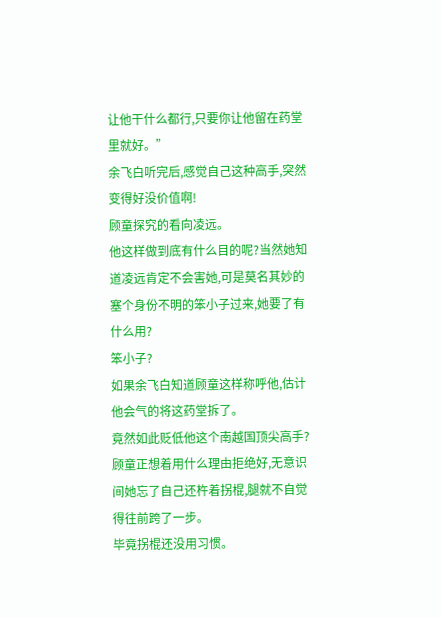让他干什么都行,只要你让他留在药堂里就好。”
余飞白听完后,感觉自己这种高手,突然变得好没价值啊!
顾童探究的看向凌远。
他这样做到底有什么目的呢?当然她知道凌远肯定不会害她,可是莫名其妙的塞个身份不明的笨小子过来,她要了有什么用?
笨小子?
如果余飞白知道顾童这样称呼他,估计他会气的将这药堂拆了。
竟然如此贬低他这个南越国顶尖高手?
顾童正想着用什么理由拒绝好,无意识间她忘了自己还杵着拐棍,腿就不自觉得往前跨了一步。
毕竟拐棍还没用习惯。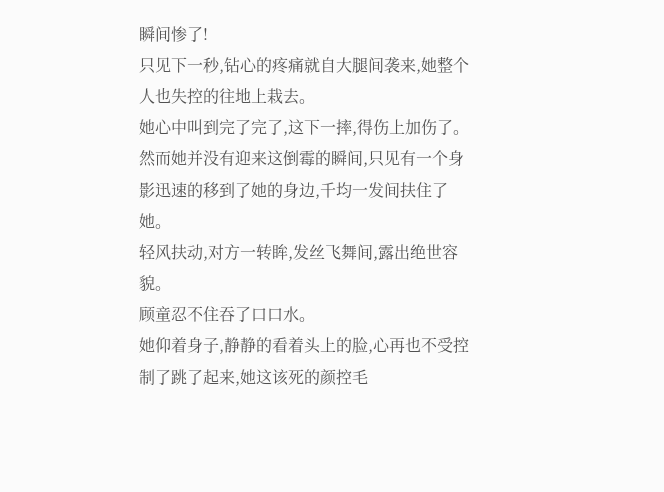瞬间惨了!
只见下一秒,钻心的疼痛就自大腿间袭来,她整个人也失控的往地上栽去。
她心中叫到完了完了,这下一摔,得伤上加伤了。
然而她并没有迎来这倒霉的瞬间,只见有一个身影迅速的移到了她的身边,千均一发间扶住了她。
轻风扶动,对方一转眸,发丝飞舞间,露出绝世容貌。
顾童忍不住吞了口口水。
她仰着身子,静静的看着头上的脸,心再也不受控制了跳了起来,她这该死的颜控毛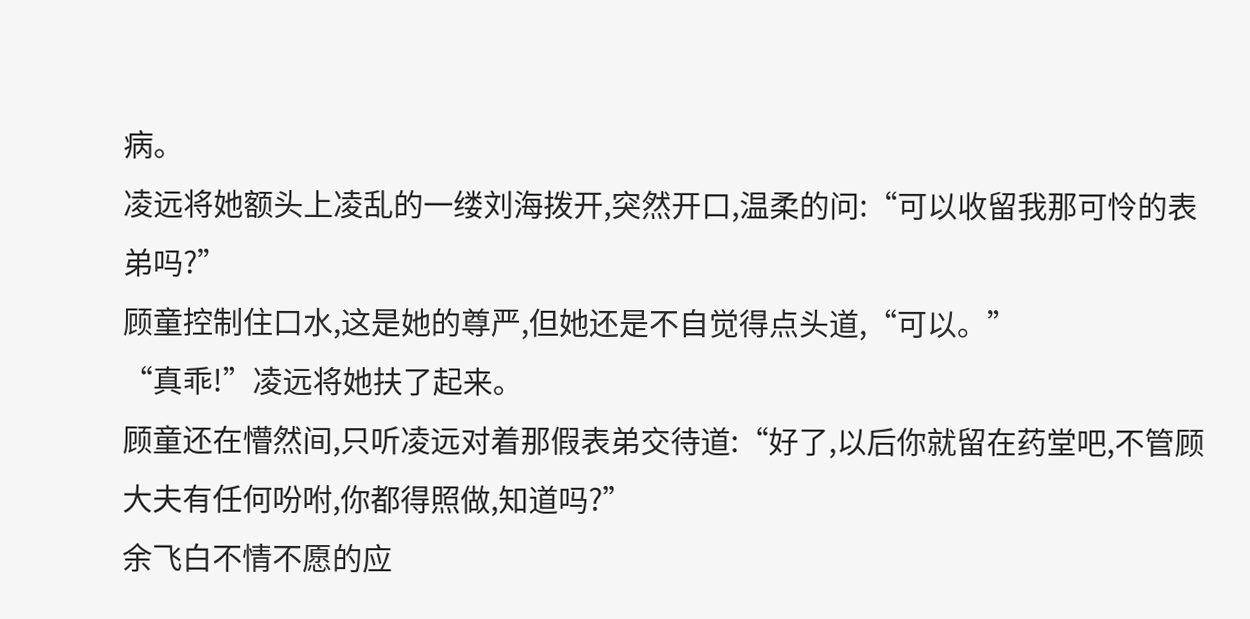病。
凌远将她额头上凌乱的一缕刘海拨开,突然开口,温柔的问:“可以收留我那可怜的表弟吗?”
顾童控制住口水,这是她的尊严,但她还是不自觉得点头道,“可以。”
“真乖!”凌远将她扶了起来。
顾童还在懵然间,只听凌远对着那假表弟交待道:“好了,以后你就留在药堂吧,不管顾大夫有任何吩咐,你都得照做,知道吗?”
余飞白不情不愿的应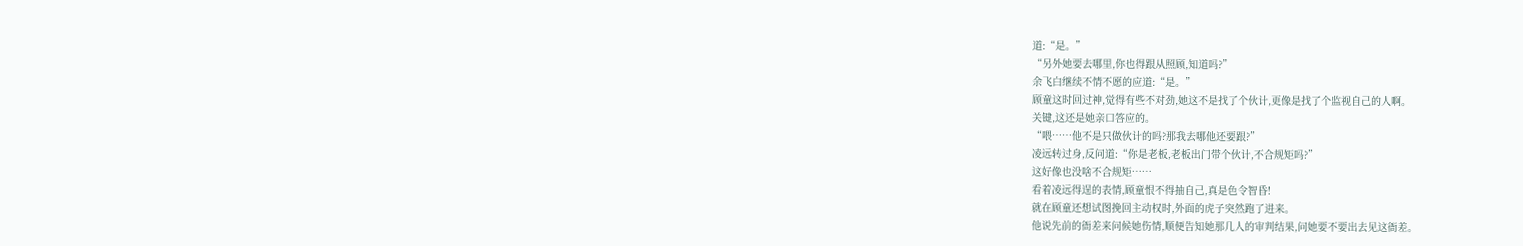道:“是。”
“另外她要去哪里,你也得跟从照顾,知道吗?”
余飞白继续不情不愿的应道:“是。”
顾童这时回过神,觉得有些不对劲,她这不是找了个伙计,更像是找了个监视自己的人啊。
关键,这还是她亲口答应的。
“喂……他不是只做伙计的吗?那我去哪他还要跟?”
凌远转过身,反问道:“你是老板,老板出门带个伙计,不合规矩吗?”
这好像也没啥不合规矩……
看着凌远得逞的表情,顾童恨不得抽自己,真是色令智昏!
就在顾童还想试图挽回主动权时,外面的虎子突然跑了进来。
他说先前的衙差来问候她伤情,顺便告知她那几人的审判结果,问她要不要出去见这衙差。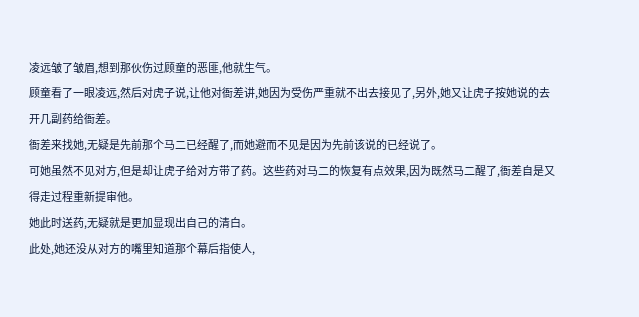凌远皱了皱眉,想到那伙伤过顾童的恶匪,他就生气。
顾童看了一眼凌远,然后对虎子说,让他对衙差讲,她因为受伤严重就不出去接见了,另外,她又让虎子按她说的去开几副药给衙差。
衙差来找她,无疑是先前那个马二已经醒了,而她避而不见是因为先前该说的已经说了。
可她虽然不见对方,但是却让虎子给对方带了药。这些药对马二的恢复有点效果,因为既然马二醒了,衙差自是又得走过程重新提审他。
她此时送药,无疑就是更加显现出自己的清白。
此处,她还没从对方的嘴里知道那个幕后指使人,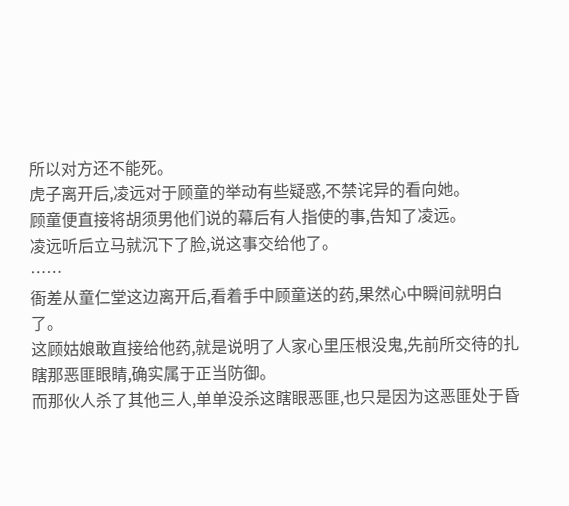所以对方还不能死。
虎子离开后,凌远对于顾童的举动有些疑惑,不禁诧异的看向她。
顾童便直接将胡须男他们说的幕后有人指使的事,告知了凌远。
凌远听后立马就沉下了脸,说这事交给他了。
……
衙差从童仁堂这边离开后,看着手中顾童送的药,果然心中瞬间就明白了。
这顾姑娘敢直接给他药,就是说明了人家心里压根没鬼,先前所交待的扎瞎那恶匪眼睛,确实属于正当防御。
而那伙人杀了其他三人,单单没杀这瞎眼恶匪,也只是因为这恶匪处于昏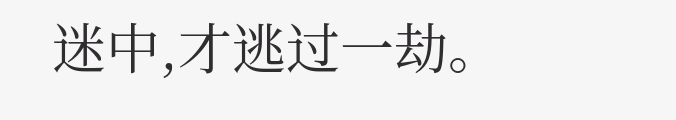迷中,才逃过一劫。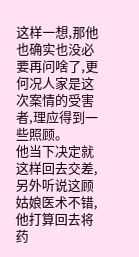这样一想,那他也确实也没必要再问啥了,更何况人家是这次案情的受害者,理应得到一些照顾。
他当下决定就这样回去交差,另外听说这顾姑娘医术不错,他打算回去将药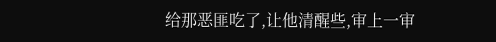给那恶匪吃了,让他清醒些,审上一审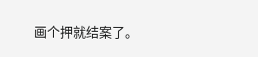画个押就结案了。